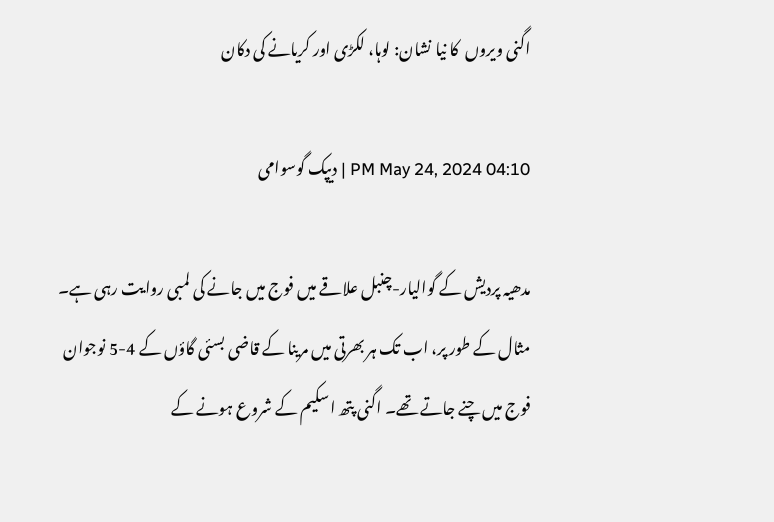اگنی ویروں  کا نیا نشان: لوہا، لکڑی اور کریانے کی دکان

04:10 PM May 24, 2024 | دیپک گوسوامی

مدھیہ پردیش کے گوالیار-چنبل علاقے میں فوج میں جانے کی لمبی روایت رہی ہے۔ مثال کے طور پر، اب تک ہر بھرتی میں مرینا کے قاضی بسئی گاؤں کے 4-5 نوجوان فوج میں چنے جاتے تھے۔ اگنی پتھ اسکیم کے شروع ہونے کے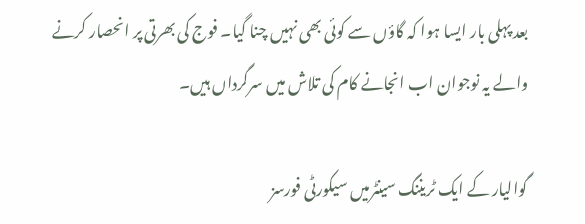بعد پہلی بار ایسا ہوا کہ گاؤں سے کوئی بھی نہیں چنا گیا۔ فوج کی بھرتی پر انحصار کرنے والے یہ نوجوان اب انجانے کام کی تلاش میں سرگرداں ہیں۔

گوالیار کے ایک ٹریننگ سینٹرمیں سیکورٹی فورسز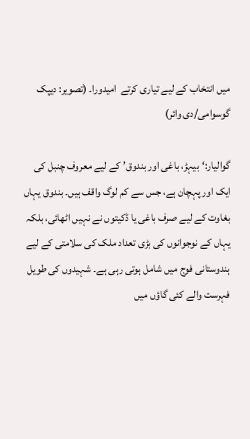میں انتخاب کے لیے تیاری کرتے  امیدورا۔ (تصویر: دیپک گوسوامی/دی وائر)

گوالیار:‘بیہڑ، باغی اور بندوق’ کے لیے معروف چنبل کی ایک اور پہچان ہے، جس سے کم لوگ واقف ہیں۔ بندوق یہاں بغاوت کے لیے صرف باغی یا ڈکیتوں نے نہیں اٹھائی، بلکہ یہاں کے نوجوانوں کی بڑی تعداد ملک کی سلامتی کے لیے ہندوستانی فوج میں شامل ہوتی رہی ہے۔ شہیدوں کی طویل فہرست والے کئی گاؤں میں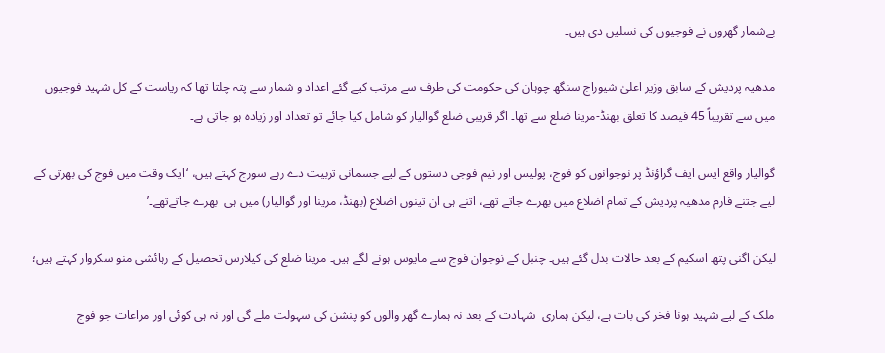بےشمار گھروں نے فوجیوں کی نسلیں دی ہیں۔

مدھیہ پردیش کے سابق وزیر اعلیٰ شیوراج سنگھ چوہان کی حکومت کی طرف سے مرتب کیے گئے اعداد و شمار سے پتہ چلتا تھا کہ ریاست کے کل شہید فوجیوں میں سے تقریباً 45 فیصد کا تعلق بھنڈ-مرینا ضلع سے تھا۔ اگر قریبی ضلع گوالیار کو شامل کیا جائے تو تعداد اور زیادہ ہو جاتی ہے۔

گوالیار واقع ایس ایف گراؤنڈ پر نوجوانوں کو فوج، پولیس اور نیم فوجی دستوں کے لیے جسمانی تربیت دے رہے سورج کہتے ہیں، ‘ایک وقت میں فوج کی بھرتی کے لیے جتنے فارم مدھیہ پردیش کے تمام اضلاع میں بھرے جاتے تھے، اتنے ہی ان تینوں اضلاع (بھنڈ، مرینا اور گوالیار) میں ہی  بھرے جاتےتھے۔’

لیکن اگنی پتھ اسکیم کے بعد حالات بدل گئے ہیں۔ چنبل کے نوجوان فوج سے مایوس ہونے لگے ہیں۔ مرینا ضلع کی کیلارس تحصیل کے رہائشی منو سکروار کہتے ہیں؛

ملک کے لیے شہید ہونا فخر کی بات ہے، لیکن ہماری  شہادت کے بعد نہ ہمارے گھر والوں کو پنشن کی سہولت ملے گی اور نہ ہی کوئی اور مراعات جو فوج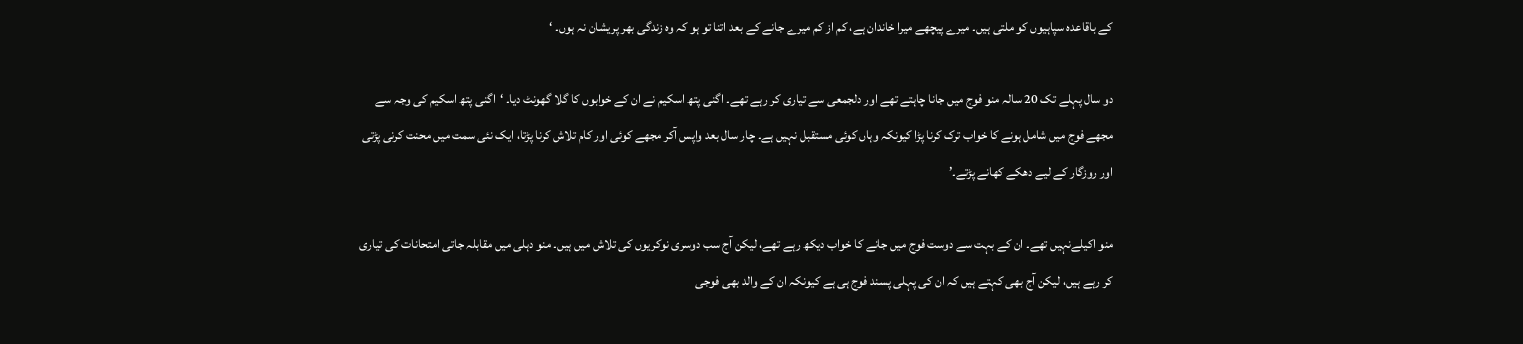کے باقاعدہ سپاہیوں کو ملتی ہیں۔ میرے پیچھے میرا خاندان ہے، کم از کم میرے جانے کے بعد اتنا تو ہو کہ وہ زندگی بھر پریشان نہ ہوں۔ ‘

دو سال پہلے تک 20 سالہ منو فوج میں جانا چاہتے تھے اور دلجمعی سے تیاری کر رہے تھے۔ اگنی پتھ اسکیم نے ان کے خوابوں کا گلا گھونٹ دیا۔ ‘اگنی پتھ اسکیم کی وجہ سے مجھے فوج میں شامل ہونے کا خواب ترک کرنا پڑا کیونکہ وہاں کوئی مستقبل نہیں ہے۔ چار سال بعد واپس آکر مجھے کوئی اور کام تلاش کرنا پڑتا، ایک نئی سمت میں محنت کرنی پڑتی اور روزگار کے لیے دھکے کھانے پڑتے۔’

منو اکیلےنہیں تھے۔ ان کے بہت سے دوست فوج میں جانے کا خواب دیکھ رہے تھے، لیکن آج سب دوسری نوکریوں کی تلاش میں ہیں۔ منو دہلی میں مقابلہ جاتی امتحانات کی تیاری کر رہے ہیں، لیکن آج بھی کہتے ہیں کہ ان کی پہلی پسند فوج ہی ہے کیونکہ ان کے والد بھی فوجی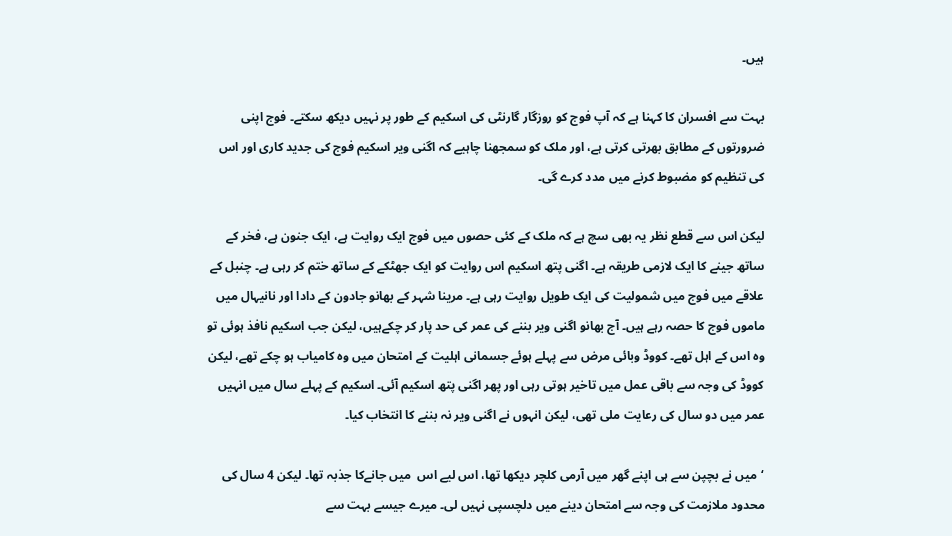ہیں۔

بہت سے افسران کا کہنا ہے کہ آپ فوج کو روزگار گارنٹی کی اسکیم کے طور پر نہیں دیکھ سکتے۔ فوج اپنی ضرورتوں کے مطابق بھرتی کرتی ہے، اور ملک کو سمجھنا چاہیے کہ اگنی ویر اسکیم فوج کی جدید کاری اور اس کی تنظیم کو مضبوط کرنے میں مدد کرے گی۔

لیکن اس سے قطع نظر یہ بھی سچ ہے کہ ملک کے کئی حصوں میں فوج ایک روایت ہے، ایک جنون ہے، فخر کے ساتھ جینے کا ایک لازمی طریقہ ہے۔ اگنی پتھ اسکیم اس روایت کو ایک جھٹکے کے ساتھ ختم کر رہی ہے۔ چنبل کے علاقے میں فوج میں شمولیت کی ایک طویل روایت رہی ہے۔ مرینا شہر کے بھانو جادون کے دادا اور نانیہال میں ماموں فوج کا حصہ رہے ہیں۔ آج بھانو اگنی ویر بننے کی عمر کی حد پار کر چکےہیں، لیکن جب اسکیم نافذ ہوئی تو وہ اس کے اہل تھے۔ کووڈ وبائی مرض سے پہلے ہوئے جسمانی اہلیت کے امتحان میں وہ کامیاب ہو چکے تھے، لیکن کووڈ کی وجہ سے باقی عمل میں تاخیر ہوتی رہی اور پھر اگنی پتھ اسکیم آئی۔ اسکیم کے پہلے سال میں انہیں عمر میں دو سال کی رعایت ملی تھی، لیکن انہوں نے اگنی ویر نہ بننے کا انتخاب کیا۔

‘میں نے بچپن سے ہی اپنے گھر میں آرمی کلچر دیکھا تھا، اس لیے اس  میں جانےکا جذبہ تھا۔ لیکن 4 سال کی محدود ملازمت کی وجہ سے امتحان دینے میں دلچسپی نہیں لی۔ میرے جیسے بہت سے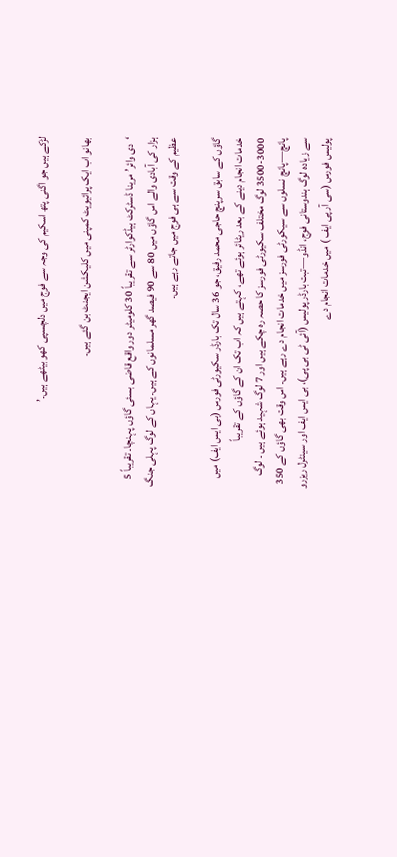لڑکے ہیں جو اگنی پتھ اسکیم کی وجہ سے فوج میں دلچسپی کھو بیٹھے ہیں۔’

بھانو اب ایک پرائیویٹ کمپنی میں کلیکشن ایجنٹ بن گئے ہیں۔

‘دی وائر’ مرینا ڈسٹرکٹ ہیڈکوارٹر سے تقریباً 30 کلومیٹر دور واقع قاضی بسئی گاؤں پہنچا۔ تقریباً 5 ہزار کی آبادی والے اس گاؤں میں 80 سے 90 فیصد گھر مسلمانوں کے ہیں۔ یہاں کے لوگ پہلی جنگ عظیم کے وقت سے ہی فوج میں جاتے رہے ہیں۔

گاؤں کے سابق سرپنچ حاجی محمد رفیق، جو 36 سال تک بارڈر سکیورٹی فورس (بی ایس ایف) میں خدمات انجام دینے کے بعد ریٹائر ہوئے تھے، کہتے ہیں کہ اب تک ان کے گاؤں کے تقریباً 3000-3500 لوگ مختلف سکیورٹی فورسز کا حصہ رہ چکے ہیں اور 7 لوگ شہید ہوئے ہیں ۔ لوگ پانچ—پانچ نسلوں سے سیکورٹی فورسز میں خدمات انجام دے رہے ہیں۔ اس وقت بھی گاؤں کے 350 سے زیادہ لوگ ہندوستانی فوج، انڈو—تبت بارڈر پولیس (آئی ٹی بی پی)، بی ایس ایف اور سینٹرل ریزرو پولیس فورس (سی آر پی ایف ) میں خدمات انجام دے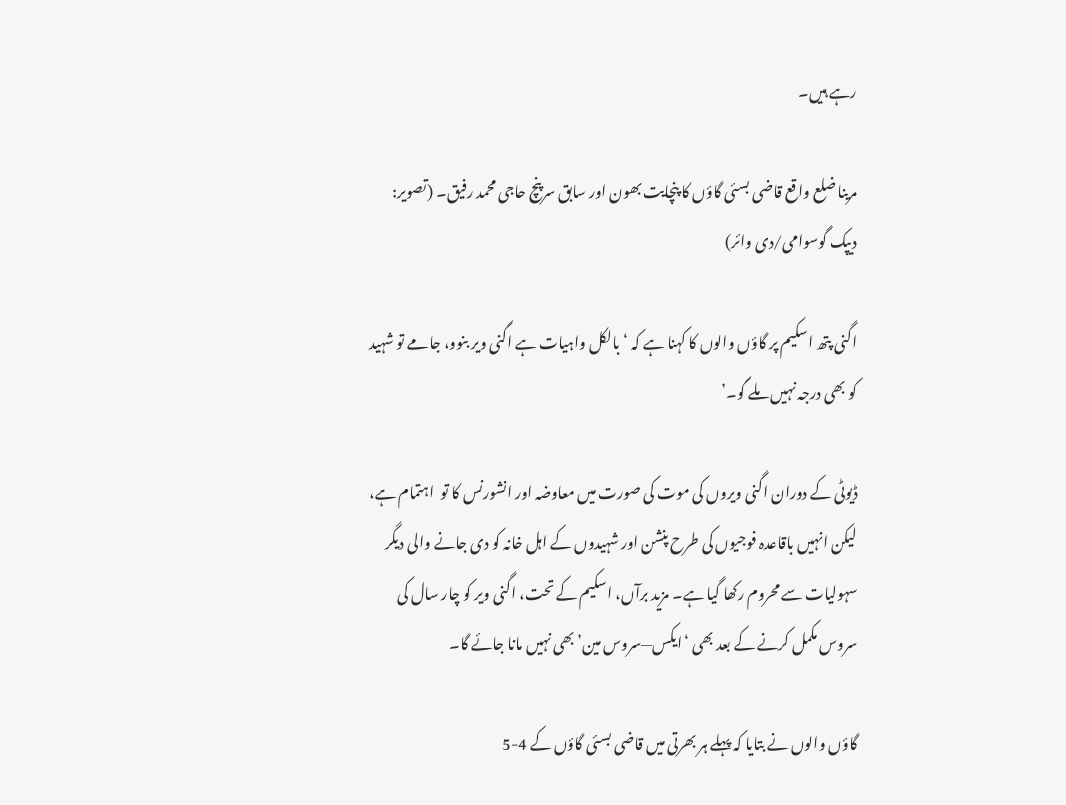رہے ہیں۔

مرینا ضلع واقع قاضی بسئی گاؤں کا پنچایت بھون اور سابق سرپنچ حاجی محمد رفیق۔ (تصویر: دیپک گوسوامی/دی وائر)

اگنی پتھ اسکیم پر گاؤں والوں کا کہنا ہے کہ ‘ بالکل واہیات ہے اگنی ویر بنوو، جامے تو شہید کو بھی درجہ نہیں ملے گو۔’

ڈیوٹی کے دوران اگنی ویروں کی موت کی صورت میں معاوضہ اور انشورنس کا تو  اہتمام ہے، لیکن انہیں باقاعدہ فوجیوں کی طرح پنشن اور شہیدوں کے اہل خانہ کو دی جانے والی دیگر سہولیات سے محروم رکھا گیا ہے۔ مزید برآں، اسکیم کے تحت، اگنی ویر کو چار سال کی سروس مکمل کرنے کے بعد بھی ‘ایکس—سروس مین’ بھی نہیں مانا جائے گا۔

گاؤں والوں نے بتایا کہ پہلے ہر بھرتی میں قاضی بسئی گاؤں کے 4-5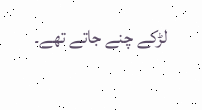لڑکے چنے جاتے تھے۔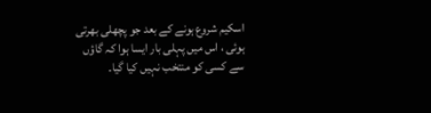اسکیم شروع ہونے کے بعد جو پچھلی بھرتی ہوئی ، اس میں پہلی بار ایسا ہوا کہ گاؤں سے کسی کو منتخب نہیں کیا گیا۔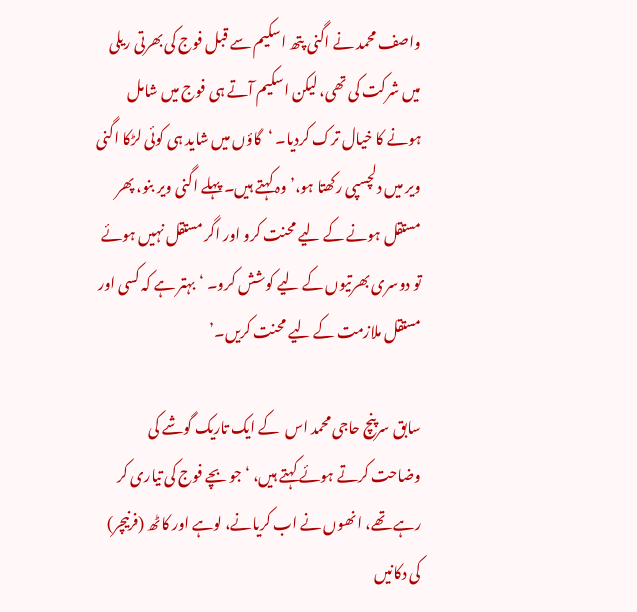واصف محمد نے اگنی پتھ اسکیم سے قبل فوج کی بھرتی ریلی میں شرکت کی تھی، لیکن اسکیم آتے ہی فوج میں شامل ہونے کا خیال ترک کردیا۔ ‘گاؤں میں شاید ہی کوئی لڑکا اگنی ویر میں دلچسپی رکھتا ہو،’ وہ کہتے ہیں۔ پہلے اگنی ویر بنو، پھر مستقل ہونے کے لیے محنت کرو اور اگر مستقل نہیں ہوئے تو دوسری بھرتیوں کے لیے کوشش کرو۔ ‘بہتر ہے کہ کسی اور مستقل ملازمت کے لیے محنت کریں۔’

سابق سرپنچ حاجی محمد اس  کے ایک تاریک گوشے کی وضاحت کرتے ہوئے کہتے ہیں، ‘جو بچے فوج کی تیاری کر رہے تھے، انھوں نے اب کریانے، لوہے اور کاٹھ (فرنیچر) کی دکانیں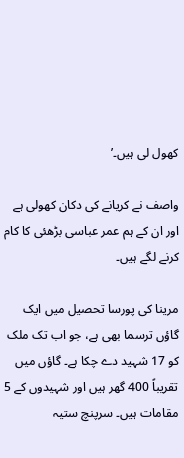کھول لی ہیں۔’

واصف نے کریانے کی دکان کھولی ہے اور ان کے ہم عمر عباسی بڑھئی کا کام کرنے لگے ہیں۔

مرینا کی پورسا تحصیل میں ایک گاؤں ترسما بھی ہے، جو اب تک ملک کو 17 شہید دے چکا ہے۔ گاؤں میں تقریباً 400 گھر ہیں اور شہیدوں کے 5 مقامات ہیں۔ سرپنچ ستیہ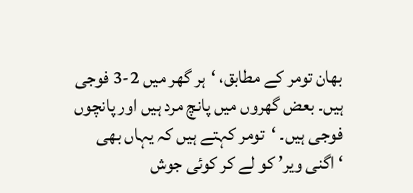بھان تومر کے مطابق، ‘ہر گھر میں 2-3 فوجی ہیں۔ بعض گھروں میں پانچ مرد ہیں اور پانچوں فوجی ہیں۔ ‘تومر کہتے ہیں کہ یہاں بھی ‘اگنی ویر’ کو لے کر کوئی جوش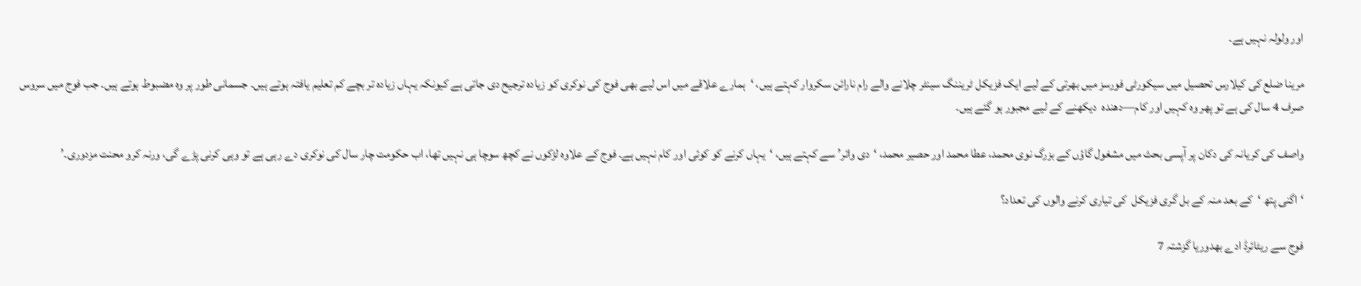اور ولولہ نہیں ہے۔

مرینا ضلع کی کیلارس تحصیل میں سیکورٹی فورسز میں بھرتی کے لیے ایک فزیکل ٹریننگ سینٹر چلانے والے رام نارائن سکروار کہتے ہیں، ‘ہمارے علاقے میں اس لیے بھی فوج کی نوکری کو زیادہ ترجیح دی جاتی ہے کیونکہ یہاں زیادہ تر بچے کم تعلیم یافتہ ہوتے ہیں۔ جسمانی طور پر وہ مضبوط ہوتے ہیں۔ جب فوج میں سروس صرف 4 سال کی ہے تو پھر وہ کہیں اور کام—دھندہ  دیکھنے کے لیے مجبور ہو گئے ہیں۔

واصف کی کریانہ کی دکان پر آپسی بحث میں مشغول گاؤں کے بزرگ نوی محمد، عطا محمد اور حصیر محمد، ‘دی وائر’ سے کہتے ہیں، ‘یہاں کرنے کو کوئی اور کام نہیں ہے۔ فوج کے علاوہ لڑکوں نے کچھ سوچا ہی نہیں تھا، اب حکومت چار سال کی نوکری دے رہی ہے تو وہی کرنی پڑے گی، ورنہ کرو محنت مزدوری۔’

‘ اگنی پتھ ‘  کے بعد منہ کے بل گری فزیکل  کی تیاری کرنے والوں کی تعداد؟

فوج سے ریٹائرڈ ادے بھدوریا گزشتہ 7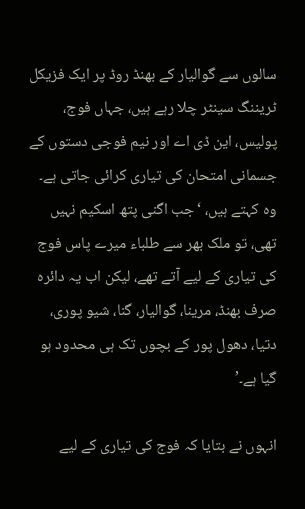سالوں سے گوالیار کے بھنڈ روڈ پر ایک فزیکل ٹریننگ سینٹر چلا رہے ہیں، جہاں فوج، پولیس، این ڈی اے اور نیم فوجی دستوں کے جسمانی امتحان کی تیاری کرائی جاتی ہے۔ وہ کہتے ہیں، ‘جب اگنی پتھ اسکیم نہیں تھی، تو ملک بھر سے طلباء میرے پاس فوج کی تیاری کے لیے آتے تھے، لیکن اب یہ دائرہ صرف بھنڈ، مرینا، گوالیار، گنا، شیو پوری، دتیا، دھول پور کے بچوں تک ہی محدود ہو گیا ہے۔’

انہوں نے بتایا کہ فوج کی تیاری کے لیے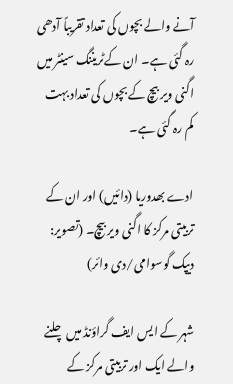آنے والے بچوں کی تعداد تقریباً آدھی رہ گئی ہے۔ ان کےٹریننگ سینٹر میں اگنی ویر بیچ کے بچوں کی تعداد بہت کم رہ گئی ہے۔

ادے بھدوریا (دائیں) اور ان کے تربیتی مرکز کا اگنی ویر بیچ۔ (تصویر: دیپک گوسوامی/دی وائر)

شہر کے ایس ایف گراؤنڈ میں چلنے والے ایک اور تربیتی مرکز کے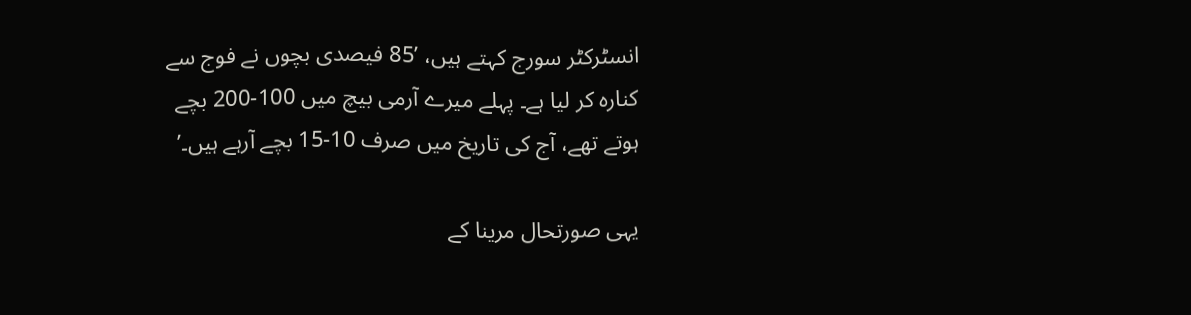انسٹرکٹر سورج کہتے ہیں، ’85 فیصدی بچوں نے فوج سے کنارہ کر لیا ہے۔ پہلے میرے آرمی بیچ میں 100-200 بچے ہوتے تھے، آج کی تاریخ میں صرف 10-15 بچے آرہے ہیں۔’

یہی صورتحال مرینا کے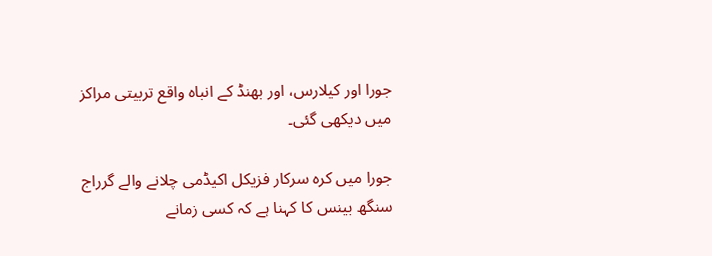جورا اور کیلارس، اور بھنڈ کے انباہ واقع تربیتی مراکز میں دیکھی گئی۔

جورا میں کرہ سرکار فزیکل اکیڈمی چلانے والے گرراج سنگھ بینس کا کہنا ہے کہ کسی زمانے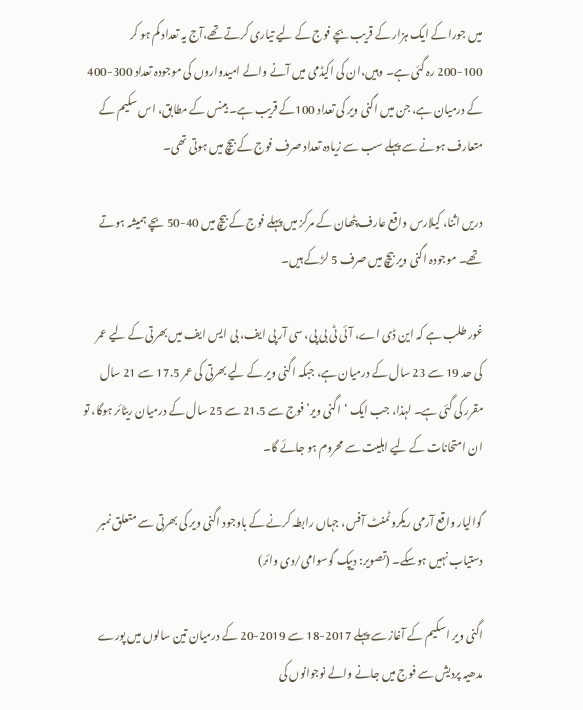میں جورا کے ایک ہزار کے قریب بچے فوج کے لیے تیاری کرتے تھے،آج یہ تعداد کم ہو کر 100-200 رہ گئی ہے۔ وہیں،ان کی اکیڈمی میں آنے والے امیدواروں کی موجودہ تعداد 300-400 کے درمیان ہے، جن میں اگنی ویر کی تعداد 100کے قریب ہے۔ بینس کے مطابق، اس سکیم کے متعارف ہونے سے پہلے سب سے زیادہ تعداد صرف فوج کے بیچ میں ہوتی تھی۔

دریں اثنا، کیلارس واقع عارف پٹھان کے مرکز میں پہلے فوج کے بیچ میں 40-50 بچے ہمیشہ ہوتے تھے۔ موجودہ اگنی ویر بیچ میں صرف 5 لڑکے ہیں۔

غور طلب ہے کہ این ڈی اے، آئی ٹی بی پی، سی آر پی ایف، بی ایس ایف میں بھرتی کے لیے عمر کی حد 19 سے 23 سال کے درمیان ہے، جبکہ اگنی ویر کے لیے بھرتی کی عمر 17.5 سے 21 سال مقرر کی گئی ہے۔ لہذا، جب ایک ‘اگنی ویر’ فوج سے 21.5 سے 25 سال کے درمیان ریٹائر ہوگا، تو ان امتحانات کے لیے اہلیت سے محروم ہو جائے گا۔

گوالیار واقع آرمی ریکروٹمنٹ آفس، جہاں رابطہ کرنے کے باوجود اگنی ویر کی بھرتی سے متعلق نمبر دستیاب نہیں ہوسکے۔ (تصویر: دیپک گوسوامی/دی وائر)

اگنی ویر اسکیم کے آغاز سے پہلے 2017-18 سے 2019-20 کے درمیان تین سالوں میں پورے مدھیہ پردیش سے فوج میں جانے والے نوجوانوں کی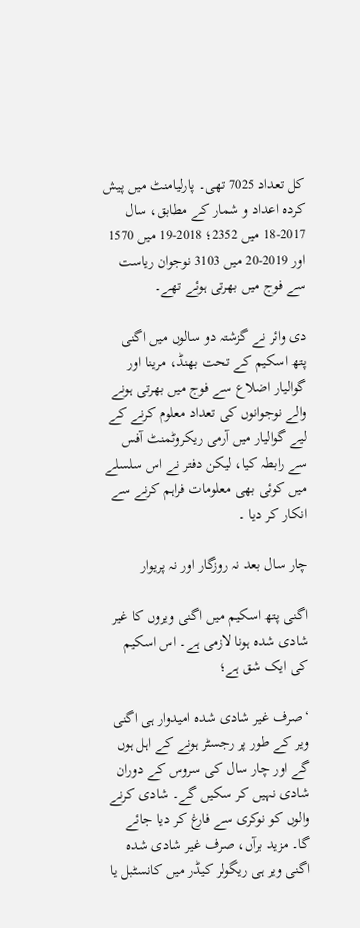کل تعداد 7025 تھی۔ پارلیامنٹ میں پیش کردہ اعداد و شمار کے مطابق، سال 2017-18 میں 2352؛ 2018-19 میں 1570 اور 2019-20 میں 3103 نوجوان ریاست سے فوج میں بھرتی ہوئے تھے۔

دی وائر نے گزشتہ دو سالوں میں اگنی پتھ اسکیم کے تحت بھنڈ، مرینا اور گوالیار اضلاع سے فوج میں بھرتی ہونے والے نوجوانوں کی تعداد معلوم کرنے کے لیے گوالیار میں آرمی ریکروٹمنٹ آفس سے رابطہ کیا، لیکن دفتر نے اس سلسلے میں کوئی بھی معلومات فراہم کرنے سے انکار کر دیا ۔

چار سال بعد نہ روزگار اور نہ پریوار

اگنی پتھ اسکیم میں اگنی ویروں کا غیر شادی شدہ ہونا لازمی ہے۔ اس اسکیم کی ایک شق ہے؛

‘صرف غیر شادی شدہ امیدوار ہی اگنی ویر کے طور پر رجسٹر ہونے کے اہل ہوں گے اور چار سال کی سروس کے دوران شادی نہیں کر سکیں گے۔ شادی کرنے  والوں کو نوکری سے فارغ کر دیا جائے گا۔ مزید برآں، صرف غیر شادی شدہ اگنی ویر ہی ریگولر کیڈر میں کانسٹبل یا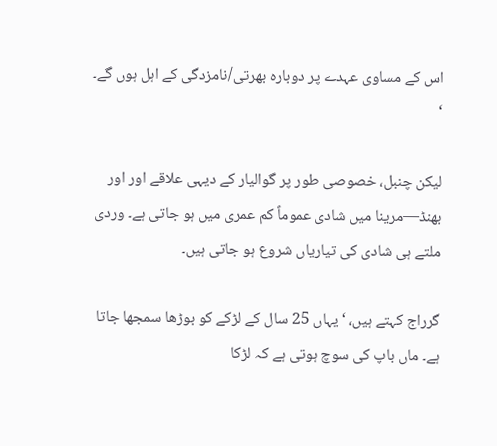اس کے مساوی عہدے پر دوبارہ بھرتی/نامزدگی کے اہل ہوں گے۔ ‘

لیکن چنبل، خصوصی طور پر گوالیار کے دیہی علاقے اور اور بھنڈ—مرینا میں شادی عموماً کم عمری میں ہو جاتی ہے۔ وردی ملتے ہی شادی کی تیاریاں شروع ہو جاتی ہیں۔

گرراج کہتے ہیں، ‘یہاں 25 سال کے لڑکے کو بوڑھا سمجھا جاتا ہے۔ ماں باپ کی سوچ ہوتی ہے کہ لڑکا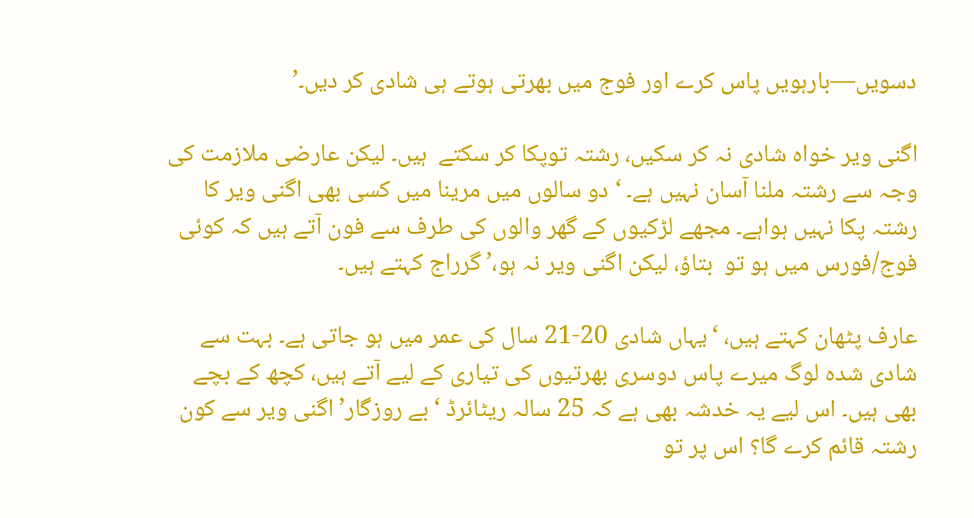دسویں—بارہویں پاس کرے اور فوج میں بھرتی ہوتے ہی شادی کر دیں۔’

اگنی ویر خواہ شادی نہ کر سکیں، رشتہ توپکا کر سکتے  ہیں۔ لیکن عارضی ملازمت کی وجہ سے رشتہ ملنا آسان نہیں ہے۔ ‘دو سالوں میں مرینا میں کسی بھی اگنی ویر کا رشتہ پکا نہیں ہواہے۔ مجھے لڑکیوں کے گھر والوں کی طرف سے فون آتے ہیں کہ کوئی فوج/فورس میں ہو تو  بتاؤ، لیکن اگنی ویر نہ ہو،’ گرراج کہتے ہیں۔

عارف پٹھان کہتے ہیں، ‘یہاں شادی 20-21 سال کی عمر میں ہو جاتی ہے۔ بہت سے شادی شدہ لوگ میرے پاس دوسری بھرتیوں کی تیاری کے لیے آتے ہیں، کچھ کے بچے بھی ہیں۔ اس لیے یہ خدشہ بھی ہے کہ 25 سالہ ریٹائرڈ ‘بے روزگار’ اگنی ویر سے کون رشتہ قائم کرے گا؟ اس پر تو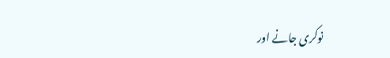نوکری جانے اور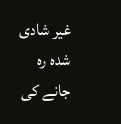غیر شادی شدہ رہ جانے کی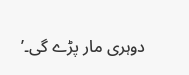دوہری مار پڑے گی۔’